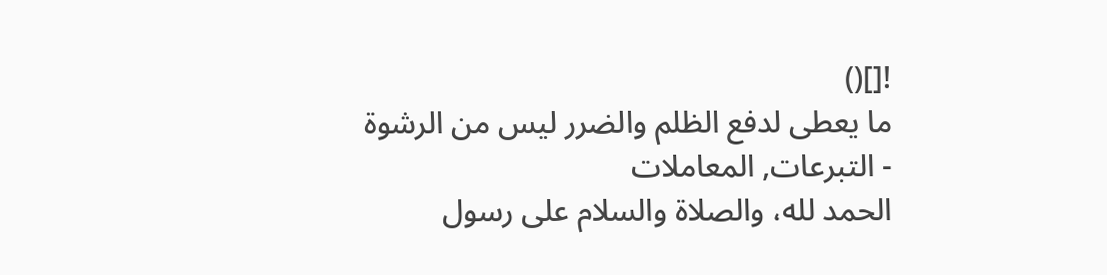![]()
ما يعطى لدفع الظلم والضرر ليس من الرشوة
- التبرعات, المعاملات
الحمد لله، والصلاة والسلام على رسول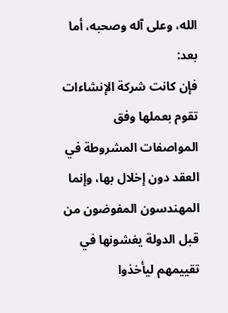الله، وعلى آله وصحبه، أما بعد:
فإن كانت شركة الإنشاءات تقوم بعملها وفق المواصفات المشروطة في العقد دون إخلال بها، وإنما المهندسون المفوضون من قبل الدولة يغشونها في تقييمهم ليأخذوا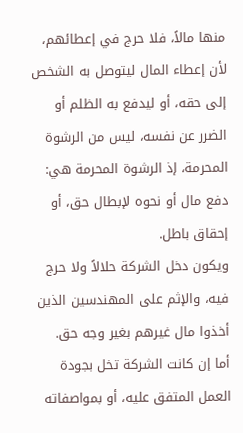منها مالاً، فلا حرج في إعطائهم، لأن إعطاء المال ليتوصل به الشخص إلى حقه، أو ليدفع به الظلم أو الضرر عن نفسه، ليس من الرشوة المحرمة، إذ الرشوة المحرمة هي: دفع مال أو نحوه لإبطال حق، أو إحقاق باطل.
ويكون دخل الشركة حلالاً ولا حرج فيه، والإثم على المهندسين الذين أخذوا مال غيرهم بغير وجه حق.
أما إن كانت الشركة تخل بجودة العمل المتفق عليه، أو بمواصفاته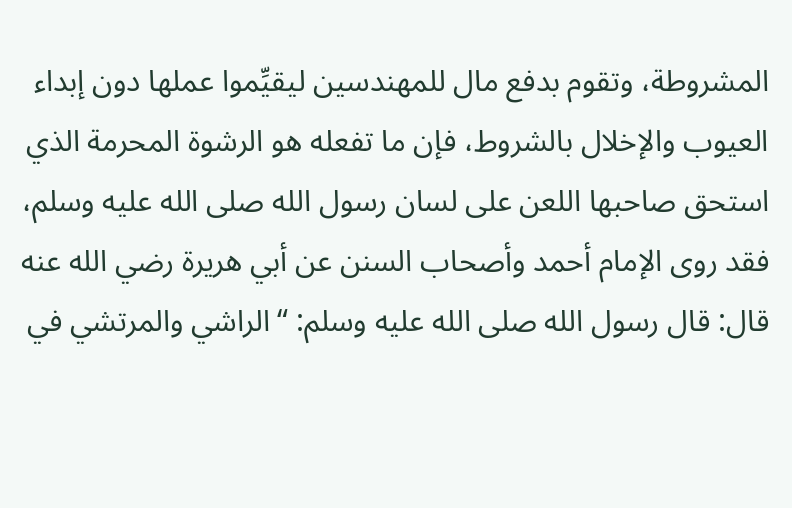المشروطة، وتقوم بدفع مال للمهندسين ليقيِّموا عملها دون إبداء العيوب والإخلال بالشروط، فإن ما تفعله هو الرشوة المحرمة الذي استحق صاحبها اللعن على لسان رسول الله صلى الله عليه وسلم، فقد روى الإمام أحمد وأصحاب السنن عن أبي هريرة رضي الله عنه قال: قال رسول الله صلى الله عليه وسلم: “الراشي والمرتشي في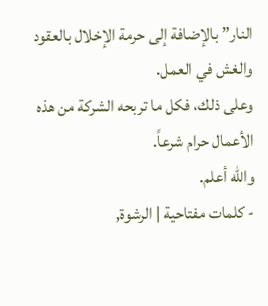النار” بالإضافة إلى حرمة الإخلال بالعقود والغش في العمل.
وعلى ذلك، فكل ما تربحه الشركة من هذه الأعمال حرام شرعاً.
والله أعلم.
- كلمات مفتاحية | الرشوة,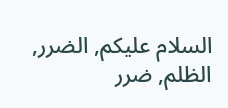السلام عليكم, الضرر, الظلم, ضرر